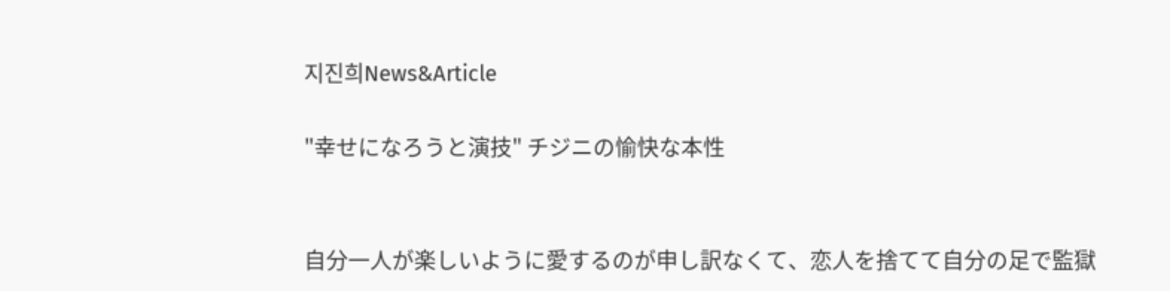지진희News&Article

"幸せになろうと演技" チジニの愉快な本性


自分一人が楽しいように愛するのが申し訳なくて、恋人を捨てて自分の足で監獄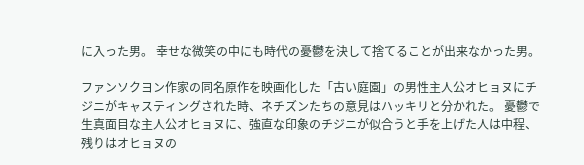に入った男。 幸せな微笑の中にも時代の憂鬱を決して捨てることが出来なかった男。

ファンソクヨン作家の同名原作を映画化した「古い庭園」の男性主人公オヒョヌにチジニがキャスティングされた時、ネチズンたちの意見はハッキリと分かれた。 憂鬱で生真面目な主人公オヒョヌに、強直な印象のチジニが似合うと手を上げた人は中程、 残りはオヒョヌの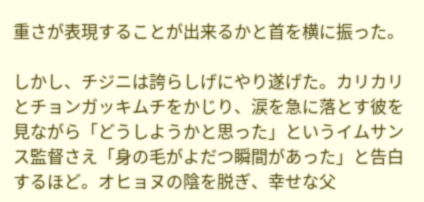重さが表現することが出来るかと首を横に振った。

しかし、チジニは誇らしげにやり遂げた。カリカリとチョンガッキムチをかじり、涙を急に落とす彼を見ながら「どうしようかと思った」というイムサンス監督さえ「身の毛がよだつ瞬間があった」と告白するほど。オヒョヌの陰を脱ぎ、幸せな父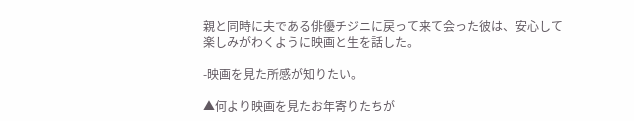親と同時に夫である俳優チジニに戻って来て会った彼は、安心して楽しみがわくように映画と生を話した。

-映画を見た所感が知りたい。

▲何より映画を見たお年寄りたちが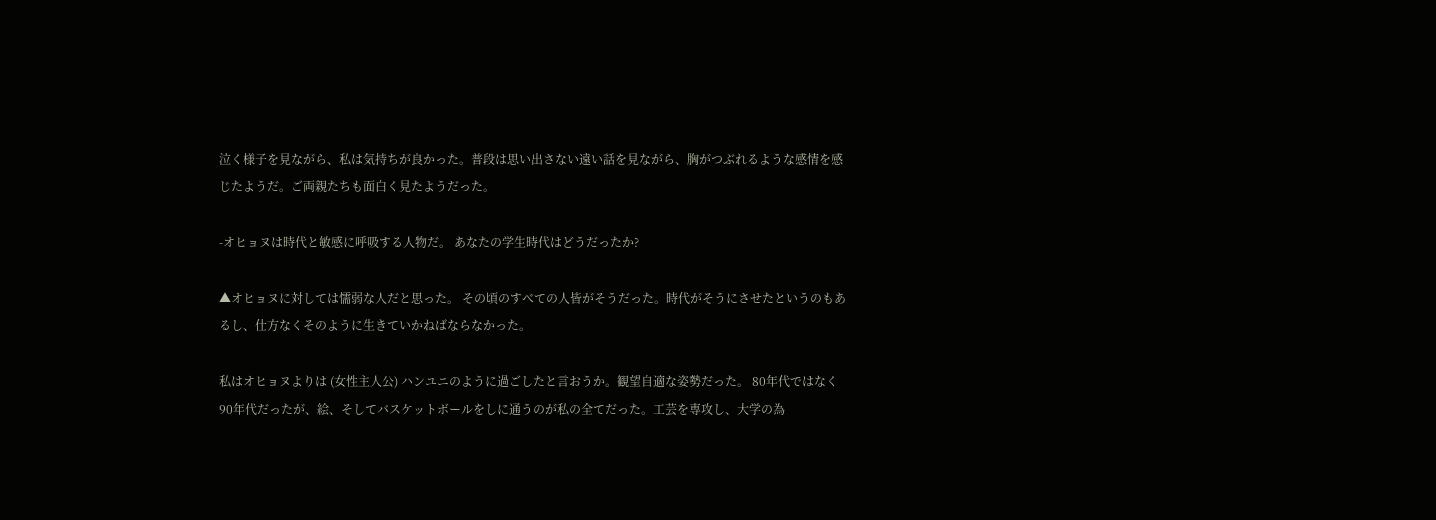泣く様子を見ながら、私は気持ちが良かった。普段は思い出さない遠い話を見ながら、胸がつぶれるような感情を感じたようだ。ご両親たちも面白く見たようだった。

-オヒョヌは時代と敏感に呼吸する人物だ。 あなたの学生時代はどうだったか?

▲オヒョヌに対しては懦弱な人だと思った。 その頃のすべての人皆がそうだった。時代がそうにさせたというのもあるし、仕方なくそのように生きていかねばならなかった。

私はオヒョヌよりは (女性主人公) ハンユニのように過ごしたと言おうか。観望自適な姿勢だった。 80年代ではなく90年代だったが、絵、そしてバスケットボールをしに通うのが私の全てだった。工芸を専攻し、大学の為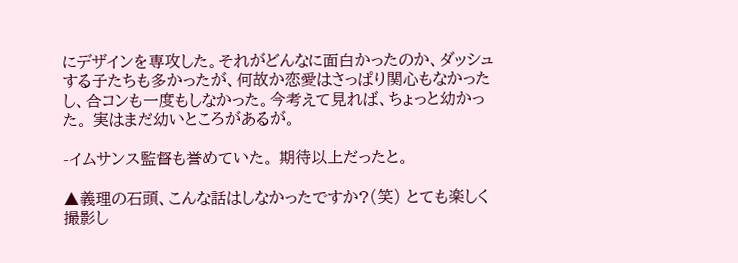にデザインを専攻した。それがどんなに面白かったのか、ダッシュする子たちも多かったが、何故か恋愛はさっぱり関心もなかったし、合コンも一度もしなかった。今考えて見れば、ちょっと幼かった。 実はまだ幼いところがあるが。

-イムサンス監督も誉めていた。 期待以上だったと。

▲義理の石頭、こんな話はしなかったですか?(笑) とても楽しく撮影し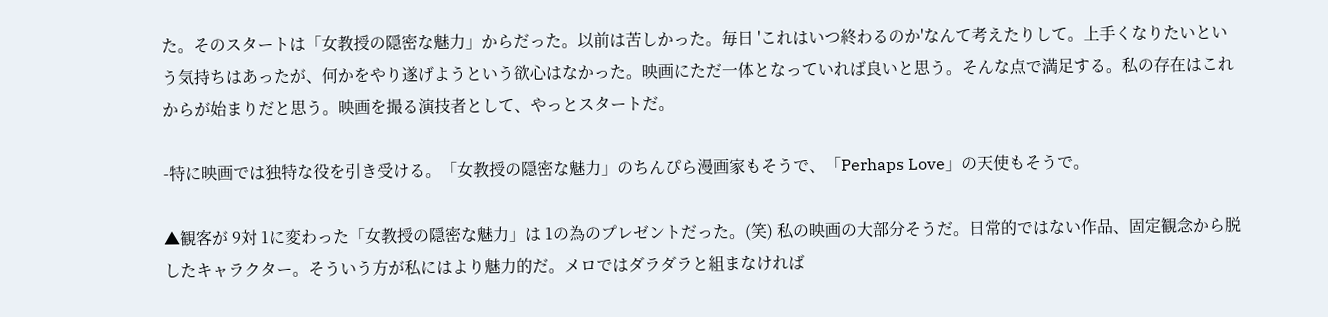た。そのスタートは「女教授の隠密な魅力」からだった。以前は苦しかった。毎日 'これはいつ終わるのか'なんて考えたりして。上手くなりたいという気持ちはあったが、何かをやり遂げようという欲心はなかった。映画にただ一体となっていれば良いと思う。そんな点で満足する。私の存在はこれからが始まりだと思う。映画を撮る演技者として、やっとスタートだ。

-特に映画では独特な役を引き受ける。「女教授の隠密な魅力」のちんぴら漫画家もそうで、「Perhaps Love」の天使もそうで。

▲観客が 9対 1に変わった「女教授の隠密な魅力」は 1の為のプレゼントだった。(笑) 私の映画の大部分そうだ。日常的ではない作品、固定観念から脱したキャラクター。そういう方が私にはより魅力的だ。メロではダラダラと組まなければ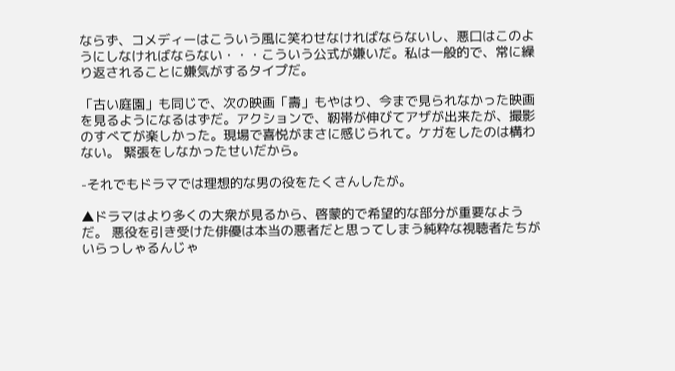ならず、コメディーはこういう風に笑わせなければならないし、悪口はこのようにしなければならない・・・こういう公式が嫌いだ。私は一般的で、常に繰り返されることに嫌気がするタイプだ。

「古い庭園」も同じで、次の映画「壽」もやはり、今まで見られなかった映画を見るようになるはずだ。アクションで、靭帯が伸びてアザが出来たが、撮影のすべてが楽しかった。現場で喜悦がまさに感じられて。ケガをしたのは構わない。 緊張をしなかったせいだから。

-それでもドラマでは理想的な男の役をたくさんしたが。

▲ドラマはより多くの大衆が見るから、啓蒙的で希望的な部分が重要なようだ。 悪役を引き受けた俳優は本当の悪者だと思ってしまう純粋な視聴者たちがいらっしゃるんじゃ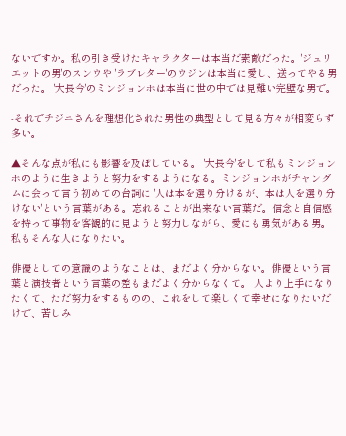ないですか。私の引き受けたキャラクターは本当だ素敵だった。'ジュリエットの男'のスンウや 'ラブレター'のウジンは本当に愛し、送ってやる男だった。 '大長今'のミンジョンホは本当に世の中では見難い完壁な男で。

-それでチジニさんを理想化された男性の典型として見る方々が相変らず多い。

▲そんな点が私にも影響を及ぼしている。 '大長今'をして私もミンジョンホのように生きようと努力をするようになる。ミンジョンホがチャングムに会って言う初めての台詞に '人は本を選り分けるが、本は人を選り分けない'という言葉がある。忘れることが出来ない言葉だ。信念と自信感を持って事物を客観的に見ようと努力しながら、愛にも勇気がある男。私もそんな人になりたい。

俳優としての意識のようなことは、まだよく分からない。俳優という言葉と演技者という言葉の差もまだよく分からなくて。 人より上手になりたくて、ただ努力をするものの、これをして楽しくて幸せになりたいだけで、苦しみ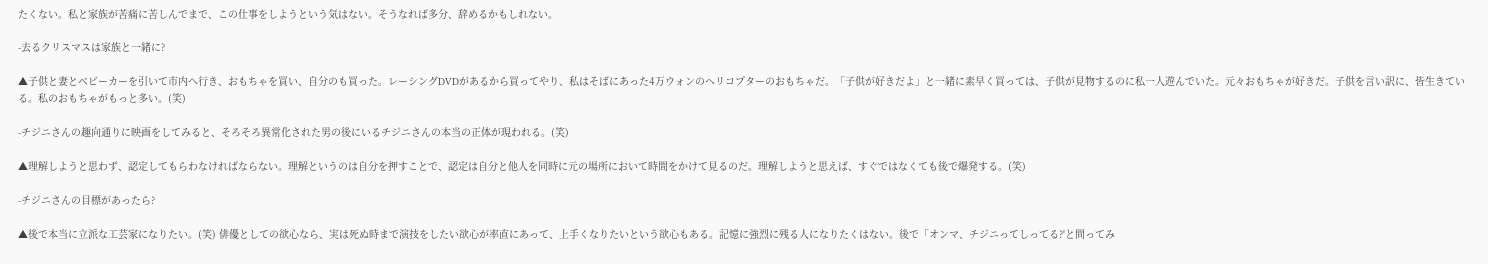たくない。私と家族が苦痛に苦しんでまで、この仕事をしようという気はない。そうなれば多分、辞めるかもしれない。

-去るクリスマスは家族と一緒に?

▲子供と妻とベビーカーを引いて市内へ行き、おもちゃを買い、自分のも買った。レーシングDVDがあるから買ってやり、私はそばにあった4万ウォンのヘリコプターのおもちゃだ。「子供が好きだよ」と一緒に素早く買っては、子供が見物するのに私一人遊んでいた。元々おもちゃが好きだ。子供を言い訳に、皆生きている。私のおもちゃがもっと多い。(笑)

-チジニさんの趣向通りに映画をしてみると、そろそろ異常化された男の後にいるチジニさんの本当の正体が現われる。(笑)

▲理解しようと思わず、認定してもらわなければならない。理解というのは自分を押すことで、認定は自分と他人を同時に元の場所において時間をかけて見るのだ。理解しようと思えば、すぐではなくても後で爆発する。(笑)

-チジニさんの目標があったら?

▲後で本当に立派な工芸家になりたい。(笑) 俳優としての欲心なら、実は死ぬ時まで演技をしたい欲心が率直にあって、上手くなりたいという欲心もある。記憶に強烈に残る人になりたくはない。後で「オンマ、チジニってしってる?'と問ってみ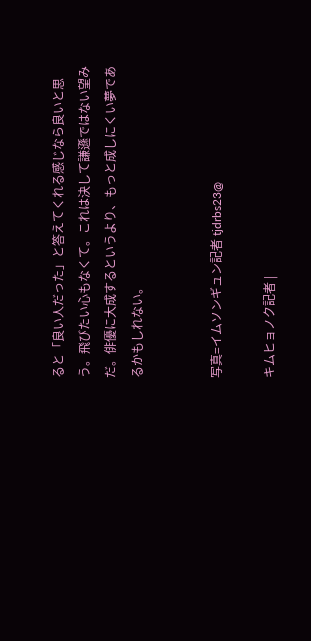ると「良い人だった」と答えてくれる感じなら良いと思う。飛びたい心もなくて。これは決して謙遜ではない望みだ。俳優に大成するというより、もっと成しにくい夢であるかもしれない。


写真=イムソンギュン記者 tjdrbs23@

キムヒョノク記者 |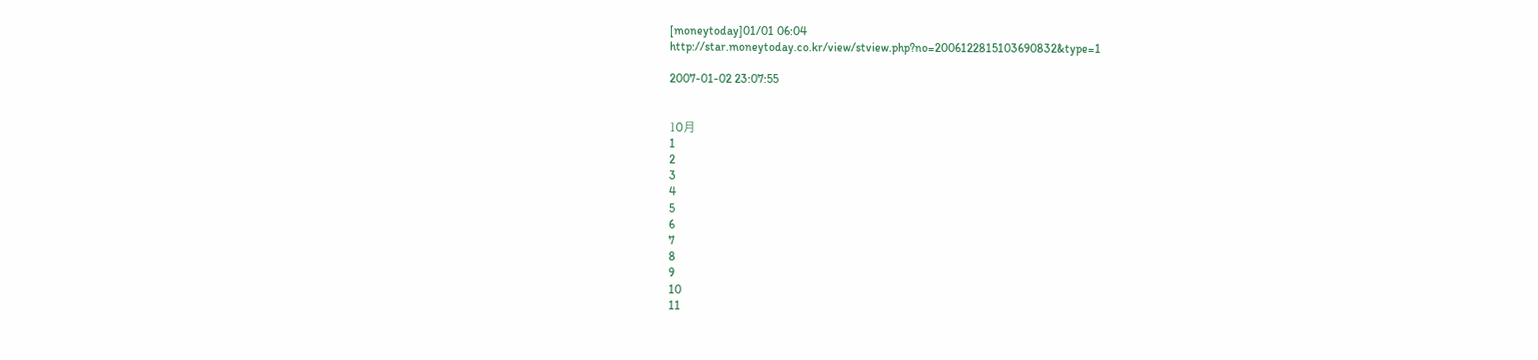[moneytoday]01/01 06:04
http://star.moneytoday.co.kr/view/stview.php?no=2006122815103690832&type=1

2007-01-02 23:07:55


10月
1
2
3
4
5
6
7
8
9
10
11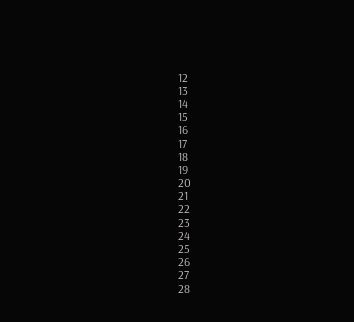12
13
14
15
16
17
18
19
20
21
22
23
24
25
26
27
28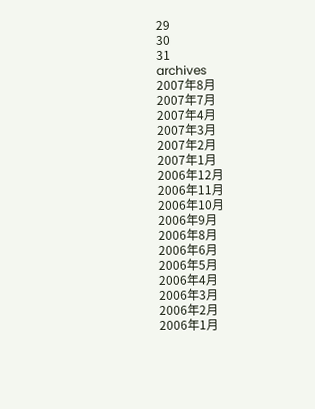29
30
31
archives
2007年8月
2007年7月
2007年4月
2007年3月
2007年2月
2007年1月
2006年12月
2006年11月
2006年10月
2006年9月
2006年8月
2006年6月
2006年5月
2006年4月
2006年3月
2006年2月
2006年1月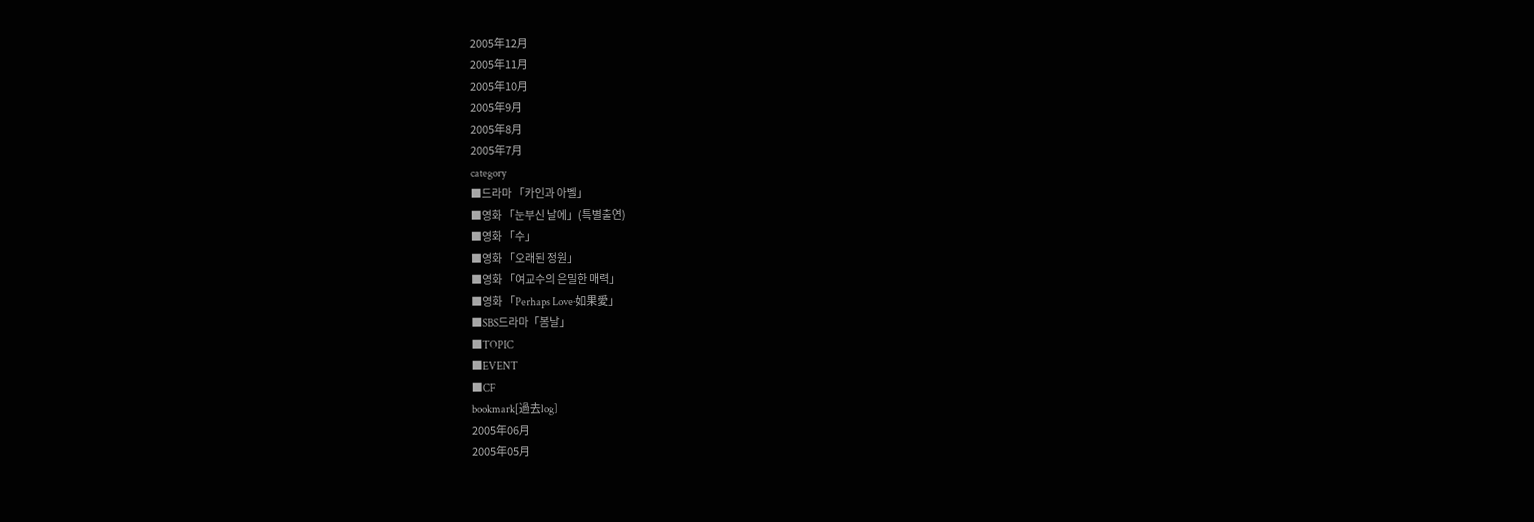2005年12月
2005年11月
2005年10月
2005年9月
2005年8月
2005年7月
category
■드라마 「카인과 아벨」
■영화 「눈부신 날에」(특별출연)
■영화 「수」
■영화 「오래된 정원」
■영화 「여교수의 은밀한 매력」
■영화 「Perhaps Love·如果愛」
■SBS드라마「봄날」
■TOPIC
■EVENT
■CF
bookmark[過去log]
2005年06月
2005年05月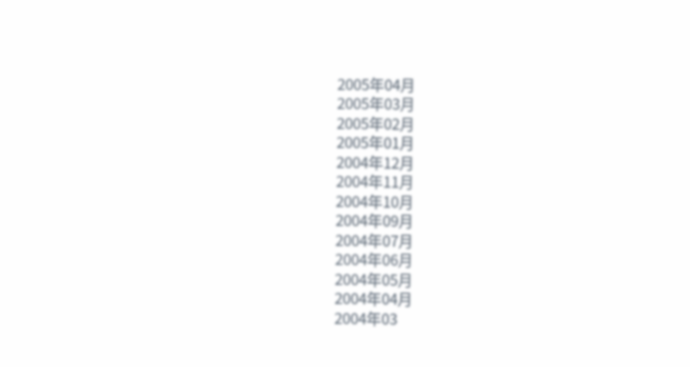2005年04月
2005年03月
2005年02月
2005年01月
2004年12月
2004年11月
2004年10月
2004年09月
2004年07月
2004年06月
2004年05月
2004年04月
2004年03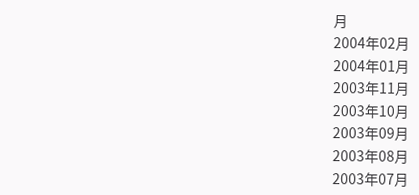月
2004年02月
2004年01月
2003年11月
2003年10月
2003年09月
2003年08月
2003年07月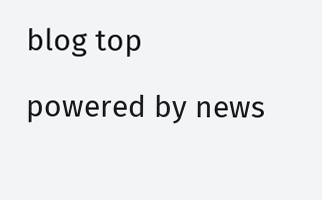blog top

powered by news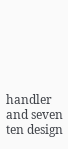handler and seven ten design